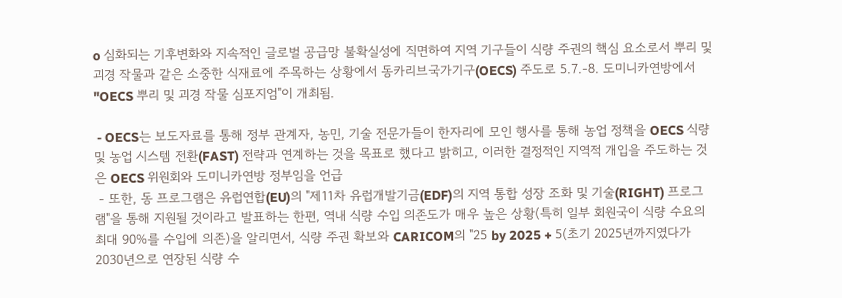o 심화되는 기후변화와 지속적인 글로벌 공급망 불확실성에 직면하여 지역 기구들이 식량 주권의 핵심 요소로서 뿌리 및 괴경 작물과 같은 소중한 식재료에 주목하는 상황에서 동카리브국가기구(OECS) 주도로 5.7.-8. 도미니카연방에서 "OECS 뿌리 및 괴경 작물 심포지엄"이 개최됨.

 - OECS는 보도자료를 통해 정부 관계자, 농민, 기술 전문가들이 한자리에 모인 행사를 통해 농업 정책을 OECS 식량 및 농업 시스템 전환(FAST) 전략과 연계하는 것을 목표로 했다고 밝히고, 이러한 결정적인 지역적 개입을 주도하는 것은 OECS 위원회와 도미니카연방 정부임을 언급
 - 또한, 동 프로그램은 유럽연합(EU)의 "제11차 유럽개발기금(EDF)의 지역 통합 성장 조화 및 기술(RIGHT) 프로그램"을 통해 지원될 것이라고 발표하는 한편, 역내 식량 수입 의존도가 매우 높은 상황(특히 일부 회원국이 식량 수요의 최대 90%를 수입에 의존)을 알리면서, 식량 주권 확보와 CARICOM의 "25 by 2025 + 5(초기 2025년까지였다가 2030년으로 연장된 식량 수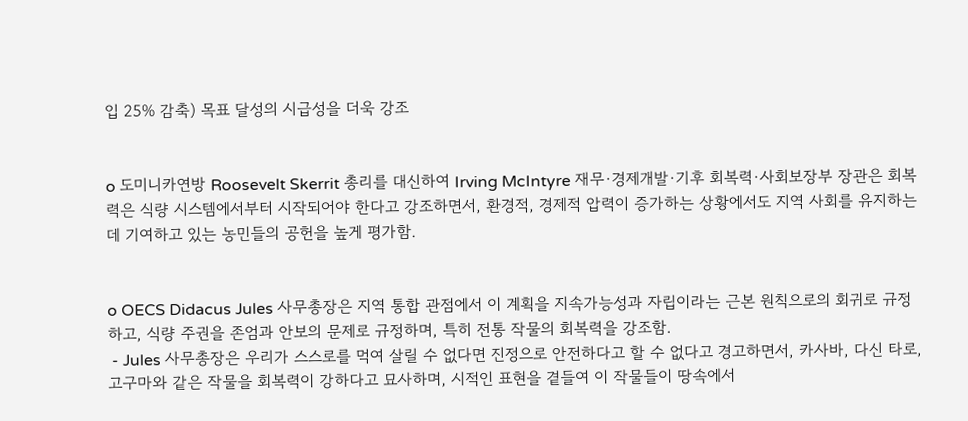입 25% 감축) 목표 달성의 시급성을 더욱 강조


o 도미니카연방 Roosevelt Skerrit 총리를 대신하여 Irving McIntyre 재무·경제개발·기후 회복력·사회보장부 장관은 회복력은 식량 시스템에서부터 시작되어야 한다고 강조하면서, 환경적, 경제적 압력이 증가하는 상황에서도 지역 사회를 유지하는 데 기여하고 있는 농민들의 공헌을 높게 평가함.


o OECS Didacus Jules 사무총장은 지역 통합 관점에서 이 계획을 지속가능성과 자립이라는 근본 원칙으로의 회귀로 규정하고, 식량 주권을 존엄과 안보의 문제로 규정하며, 특히 전통 작물의 회복력을 강조함.
 - Jules 사무총장은 우리가 스스로를 먹여 살릴 수 없다면 진정으로 안전하다고 할 수 없다고 경고하면서, 카사바, 다신 타로, 고구마와 같은 작물을 회복력이 강하다고 묘사하며, 시적인 표현을 곁들여 이 작물들이 땅속에서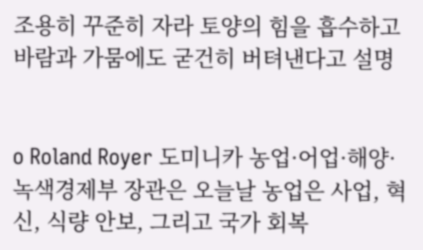조용히 꾸준히 자라 토양의 힘을 흡수하고 바람과 가뭄에도 굳건히 버텨낸다고 설명


o Roland Royer 도미니카 농업·어업·해양·녹색경제부 장관은 오늘날 농업은 사업, 혁신, 식량 안보, 그리고 국가 회복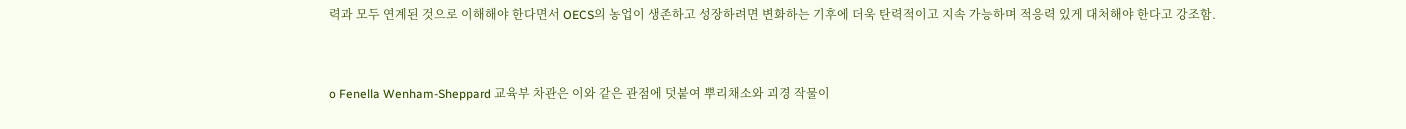력과 모두 연계된 것으로 이해해야 한다면서 OECS의 농업이 생존하고 성장하려면 변화하는 기후에 더욱 탄력적이고 지속 가능하며 적응력 있게 대처해야 한다고 강조함.


o Fenella Wenham-Sheppard 교육부 차관은 이와 같은 관점에 덧붙여 뿌리채소와 괴경 작물이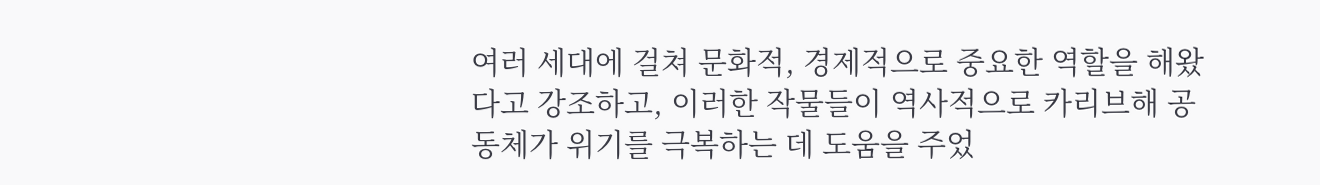여러 세대에 걸쳐 문화적, 경제적으로 중요한 역할을 해왔다고 강조하고, 이러한 작물들이 역사적으로 카리브해 공동체가 위기를 극복하는 데 도움을 주었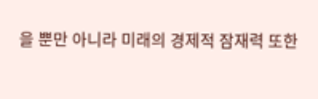을 뿐만 아니라 미래의 경제적 잠재력 또한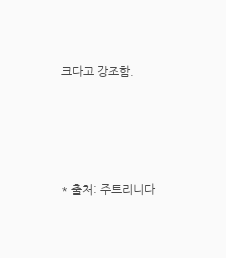크다고 강조함.





* 출처: 주트리니다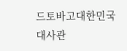드토바고대한민국대사관